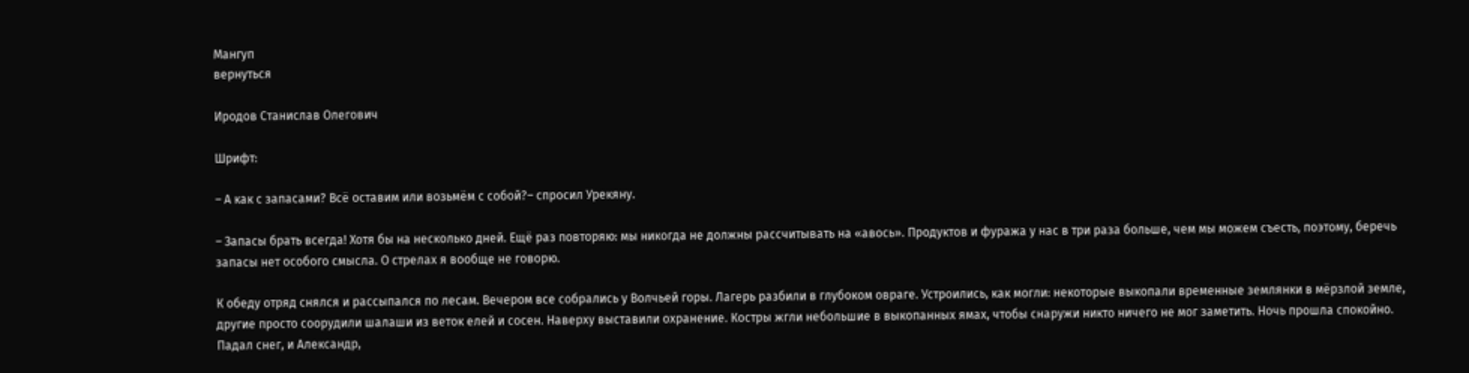Мангуп
вернуться

Иродов Станислав Олегович

Шрифт:

– А как с запасами? Всё оставим или возьмём с собой?– спросил Урекяну.

– Запасы брать всегда! Хотя бы на несколько дней. Ещё раз повторяю: мы никогда не должны рассчитывать на «авось». Продуктов и фуража у нас в три раза больше, чем мы можем съесть, поэтому, беречь запасы нет особого смысла. О стрелах я вообще не говорю.

К обеду отряд снялся и рассыпался по лесам. Вечером все собрались у Волчьей горы. Лагерь разбили в глубоком овраге. Устроились, как могли: некоторые выкопали временные землянки в мёрзлой земле, другие просто соорудили шалаши из веток елей и сосен. Наверху выставили охранение. Костры жгли небольшие в выкопанных ямах, чтобы снаружи никто ничего не мог заметить. Ночь прошла спокойно. Падал снег, и Александр,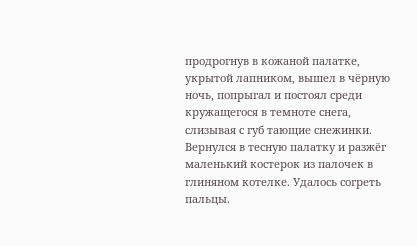продрогнув в кожаной палатке, укрытой лапником, вышел в чёрную ночь, попрыгал и постоял среди кружащегося в темноте снега, слизывая с губ тающие снежинки. Вернулся в тесную палатку и разжёг маленький костерок из палочек в глиняном котелке. Удалось согреть пальцы.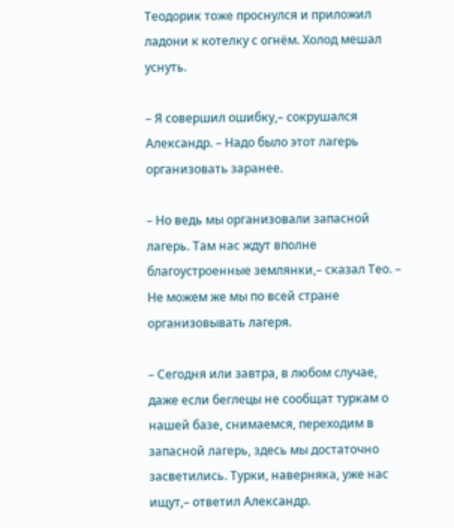Теодорик тоже проснулся и приложил ладони к котелку с огнём. Холод мешал уснуть.

– Я совершил ошибку,– сокрушался Александр. – Надо было этот лагерь организовать заранее.

– Но ведь мы организовали запасной лагерь. Там нас ждут вполне благоустроенные землянки,– сказал Тео. – Не можем же мы по всей стране организовывать лагеря.

– Сегодня или завтра, в любом случае, даже если беглецы не сообщат туркам о нашей базе, снимаемся, переходим в запасной лагерь, здесь мы достаточно засветились. Турки, наверняка, уже нас ищут,– ответил Александр.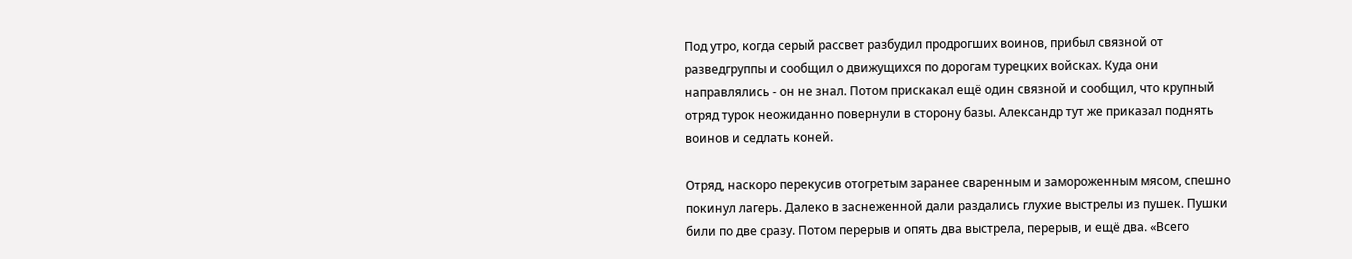Под утро, когда серый рассвет разбудил продрогших воинов, прибыл связной от разведгруппы и сообщил о движущихся по дорогам турецких войсках. Куда они направлялись - он не знал. Потом прискакал ещё один связной и сообщил, что крупный отряд турок неожиданно повернули в сторону базы. Александр тут же приказал поднять воинов и седлать коней.

Отряд, наскоро перекусив отогретым заранее сваренным и замороженным мясом, спешно покинул лагерь. Далеко в заснеженной дали раздались глухие выстрелы из пушек. Пушки били по две сразу. Потом перерыв и опять два выстрела, перерыв, и ещё два. «Всего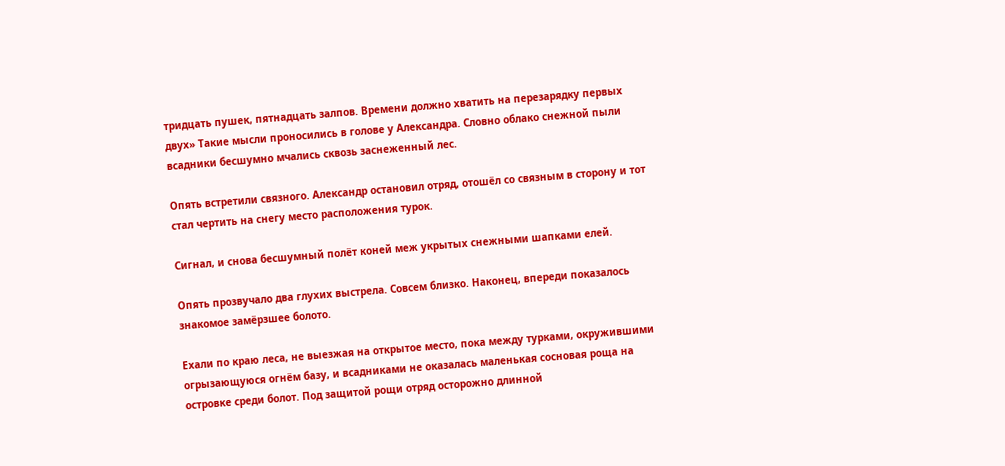тридцать пушек, пятнадцать залпов. Времени должно хватить на перезарядку первых двух» Такие мысли проносились в голове у Александра. Словно облако снежной пыли всадники бесшумно мчались сквозь заснеженный лес.

Опять встретили связного. Александр остановил отряд, отошёл со связным в сторону и тот стал чертить на снегу место расположения турок.

Сигнал, и снова бесшумный полёт коней меж укрытых снежными шапками елей.

Опять прозвучало два глухих выстрела. Совсем близко. Наконец, впереди показалось знакомое замёрзшее болото.

Ехали по краю леса, не выезжая на открытое место, пока между турками, окружившими огрызающуюся огнём базу, и всадниками не оказалась маленькая сосновая роща на островке среди болот. Под защитой рощи отряд осторожно длинной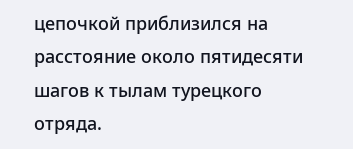цепочкой приблизился на расстояние около пятидесяти шагов к тылам турецкого отряда.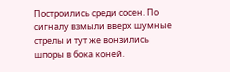Построились среди сосен. По сигналу взмыли вверх шумные стрелы и тут же вонзились шпоры в бока коней.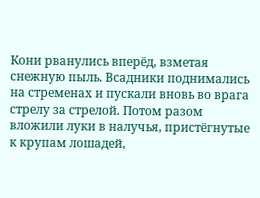Кони рванулись вперёд, взметая снежную пыль. Всадники поднимались на стременах и пускали вновь во врага стрелу за стрелой. Потом разом вложили луки в налучья, пристёгнутые к крупам лошадей,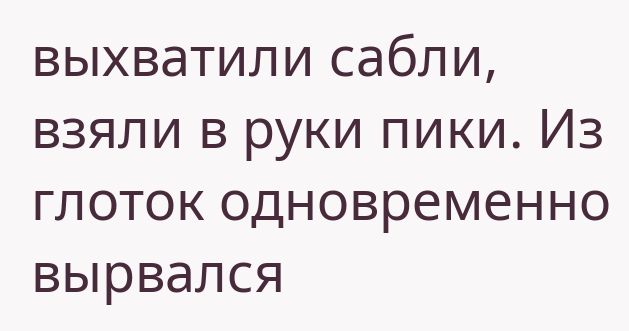выхватили сабли, взяли в руки пики. Из глоток одновременно вырвался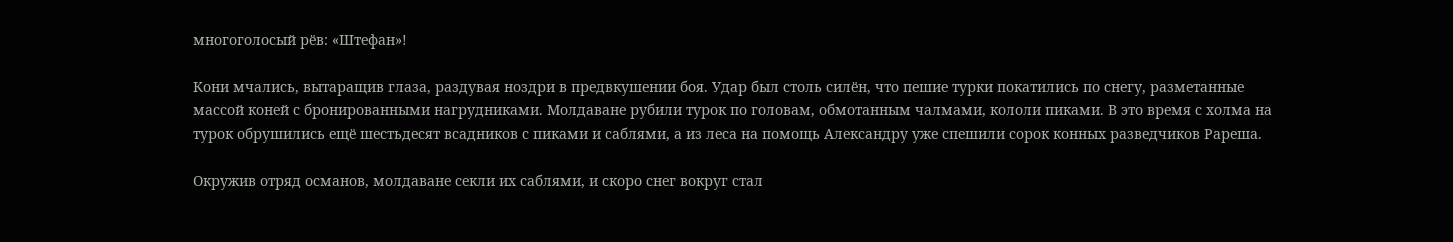многоголосый рёв: «Штефан»!

Кони мчались, вытаращив глаза, раздувая ноздри в предвкушении боя. Удар был столь силён, что пешие турки покатились по снегу, разметанные массой коней с бронированными нагрудниками. Молдаване рубили турок по головам, обмотанным чалмами, кололи пиками. В это время с холма на турок обрушились ещё шестьдесят всадников с пиками и саблями, а из леса на помощь Александру уже спешили сорок конных разведчиков Рареша.

Окружив отряд османов, молдаване секли их саблями, и скоро снег вокруг стал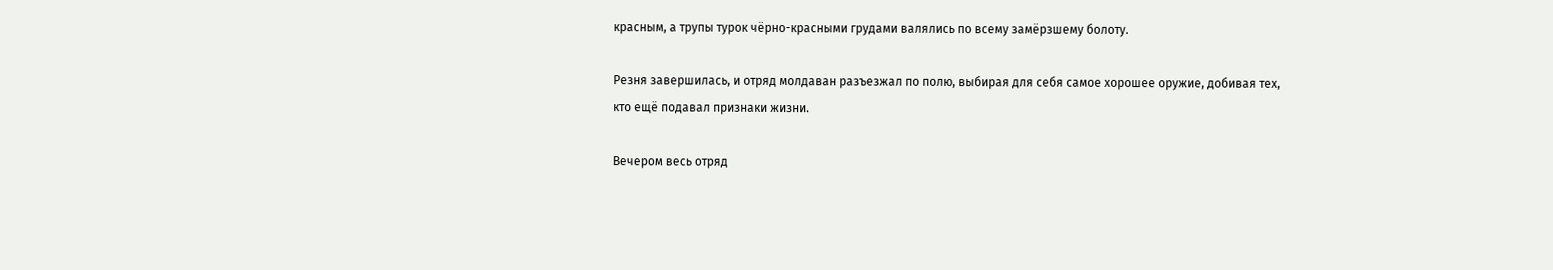красным, а трупы турок чёрно-красными грудами валялись по всему замёрзшему болоту.

Резня завершилась, и отряд молдаван разъезжал по полю, выбирая для себя самое хорошее оружие, добивая тех, кто ещё подавал признаки жизни.

Вечером весь отряд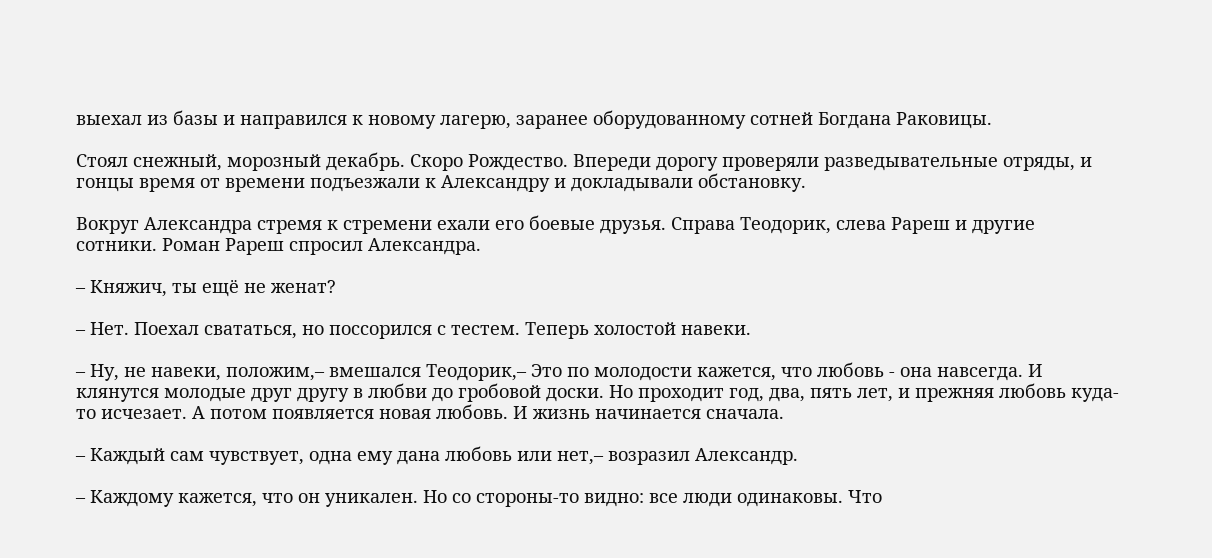выехал из базы и направился к новому лагерю, заранее оборудованному сотней Богдана Раковицы.

Стоял снежный, морозный декабрь. Скоро Рождество. Впереди дорогу проверяли разведывательные отряды, и гонцы время от времени подъезжали к Александру и докладывали обстановку.

Вокруг Александра стремя к стремени ехали его боевые друзья. Справа Теодорик, слева Рареш и другие сотники. Роман Рареш спросил Александра.

– Княжич, ты ещё не женат?

– Нет. Поехал свататься, но поссорился с тестем. Теперь холостой навеки.

– Ну, не навеки, положим,– вмешался Теодорик,– Это по молодости кажется, что любовь - она навсегда. И клянутся молодые друг другу в любви до гробовой доски. Но проходит год, два, пять лет, и прежняя любовь куда-то исчезает. А потом появляется новая любовь. И жизнь начинается сначала.

– Каждый сам чувствует, одна ему дана любовь или нет,– возразил Александр.

– Каждому кажется, что он уникален. Но со стороны-то видно: все люди одинаковы. Что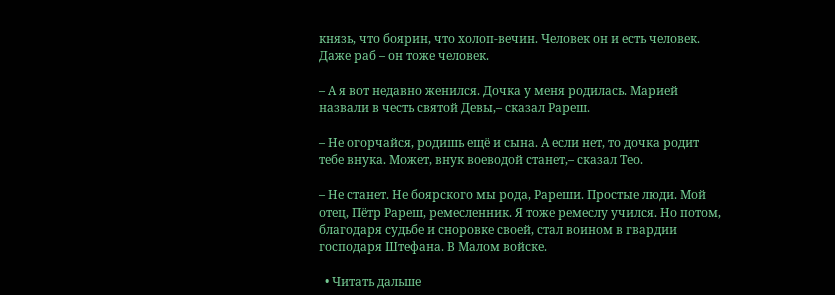князь, что боярин, что холоп-вечин. Человек он и есть человек. Даже раб – он тоже человек.

– А я вот недавно женился. Дочка у меня родилась. Марией назвали в честь святой Девы,– сказал Рареш.

– Не огорчайся, родишь ещё и сына. А если нет, то дочка родит тебе внука. Может, внук воеводой станет,– сказал Тео.

– Не станет. Не боярского мы рода, Рареши. Простые люди. Мой отец, Пётр Рареш, ремесленник. Я тоже ремеслу учился. Но потом, благодаря судьбе и сноровке своей, стал воином в гвардии господаря Штефана. В Малом войске.

  • Читать дальше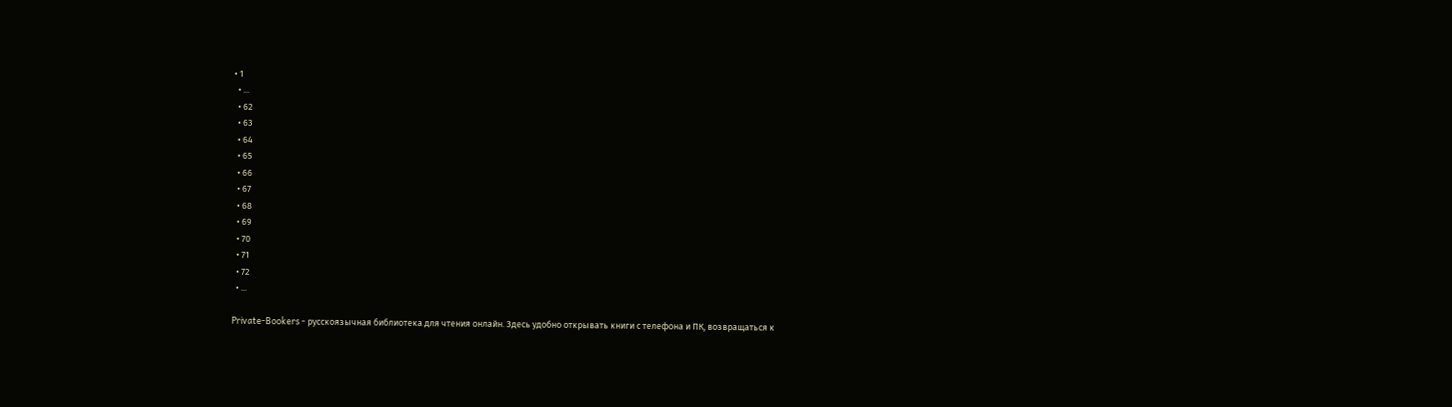• 1
  • ...
  • 62
  • 63
  • 64
  • 65
  • 66
  • 67
  • 68
  • 69
  • 70
  • 71
  • 72
  • ...

Private-Bookers - русскоязычная библиотека для чтения онлайн. Здесь удобно открывать книги с телефона и ПК, возвращаться к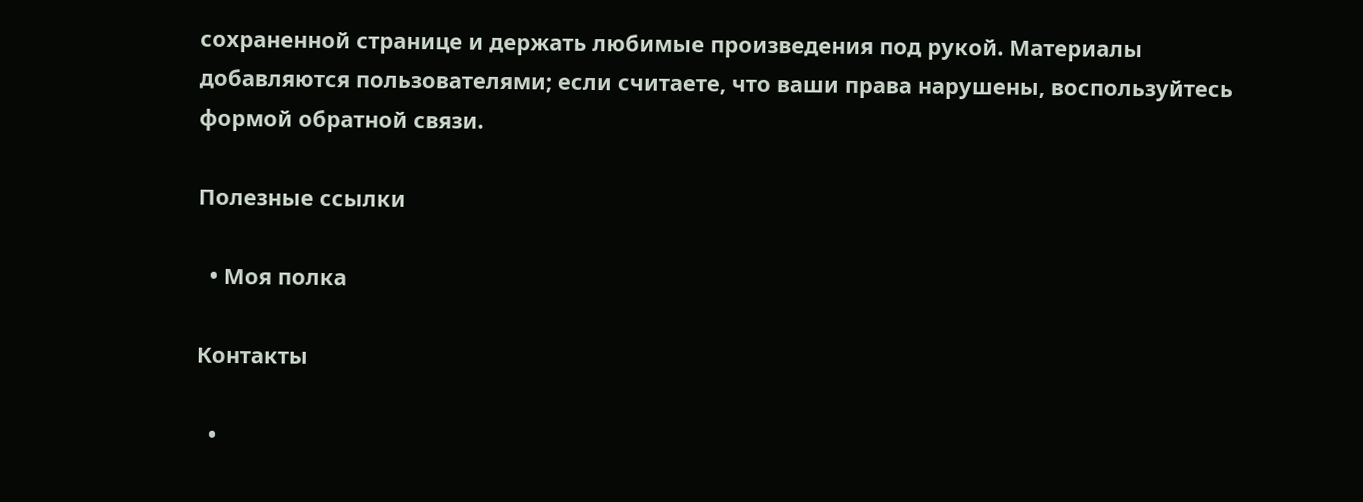сохраненной странице и держать любимые произведения под рукой. Материалы добавляются пользователями; если считаете, что ваши права нарушены, воспользуйтесь формой обратной связи.

Полезные ссылки

  • Моя полка

Контакты

  •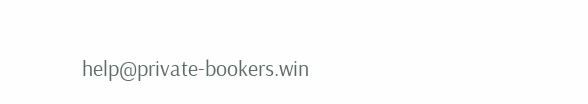help@private-bookers.win